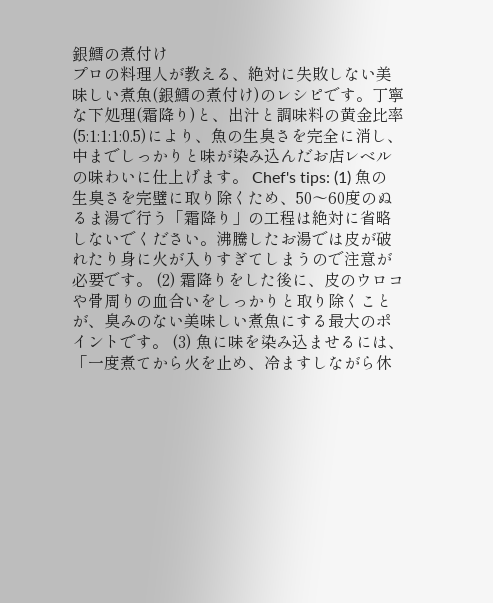銀鱈の煮付け
プロの料理人が教える、絶対に失敗しない美味しい煮魚(銀鱈の煮付け)のレシピです。丁寧な下処理(霜降り)と、出汁と調味料の黄金比率(5:1:1:1:0.5)により、魚の生臭さを完全に消し、中までしっかりと味が染み込んだお店レベルの味わいに仕上げます。 Chef's tips: (1) 魚の生臭さを完璧に取り除くため、50〜60度のぬるま湯で行う「霜降り」の工程は絶対に省略しないでください。沸騰したお湯では皮が破れたり身に火が入りすぎてしまうので注意が必要です。 (2) 霜降りをした後に、皮のウロコや骨周りの血合いをしっかりと取り除くことが、臭みのない美味しい煮魚にする最大のポイントです。 (3) 魚に味を染み込ませるには、「一度煮てから火を止め、冷ますしながら休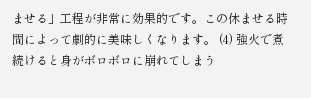ませる」工程が非常に効果的です。この休ませる時間によって劇的に美味しくなります。 (4) 強火で煮続けると身がボロボロに崩れてしまう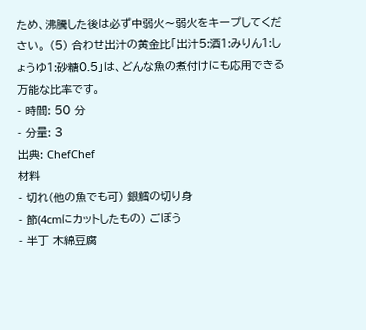ため、沸騰した後は必ず中弱火〜弱火をキープしてください。 (5) 合わせ出汁の黄金比「出汁5:酒1:みりん1:しょうゆ1:砂糖0.5」は、どんな魚の煮付けにも応用できる万能な比率です。
- 時間: 50 分
- 分量: 3
出典: ChefChef
材料
- 切れ(他の魚でも可) 銀鱈の切り身
- 節(4cmにカットしたもの) ごぼう
- 半丁 木綿豆腐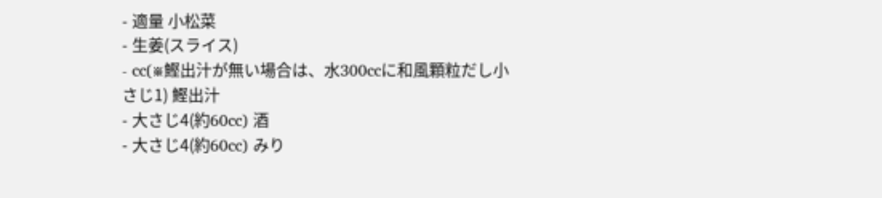- 適量 小松菜
- 生姜(スライス)
- cc(※鰹出汁が無い場合は、水300ccに和風顆粒だし小さじ1) 鰹出汁
- 大さじ4(約60cc) 酒
- 大さじ4(約60cc) みり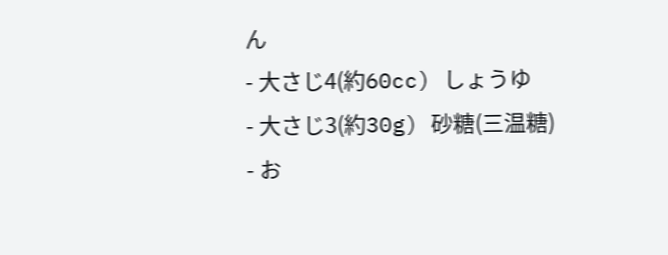ん
- 大さじ4(約60cc) しょうゆ
- 大さじ3(約30g) 砂糖(三温糖)
- お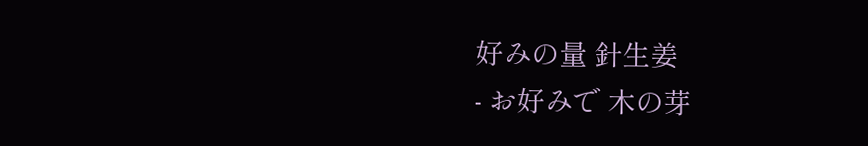好みの量 針生姜
- お好みで 木の芽